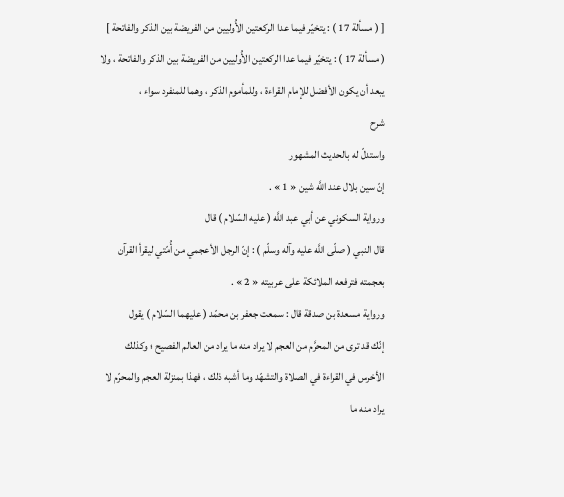[ ( مسألة 17 ) : يتخيّر فيما عدا الركعتين الأُوليين من الفريضة بين الذكر والفاتحة ]
( مسألة 17 ) : يتخيّر فيما عدا الركعتين الأُوليين من الفريضة بين الذكر والفاتحة ، ولا يبعد أن يكون الأفضل للإمام القراءة ، وللمأموم الذكر ، وهما للمنفرد سواء ،
شرح
واستدلّ له بالحديث المشهور
إنّ سين بلال عند اللَّه شين « 1 » .
ورواية السكوني عن أبي عبد اللَّه ( عليه السّلام ) قال
قال النبي ( صلّى اللَّه عليه وآله وسلّم ) : إنّ الرجل الأعجمي من أُمّتي ليقرأ القرآن بعجمته فترفعه الملائكة على عربيته « 2 » .
ورواية مسعدة بن صدقة قال : سمعت جعفر بن محمّد ( عليهما السّلام ) يقول
إنّك قد ترى من المحرَّم من العجم لا يراد منه ما يراد من العالم الفصيح ؛ وكذلك الأخرس في القراءة في الصلاة والتشهّد وما أشبه ذلك ، فهذا بمنزلة العجم والمحرّم لا يراد منه ما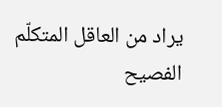يراد من العاقل المتكلّم الفصيح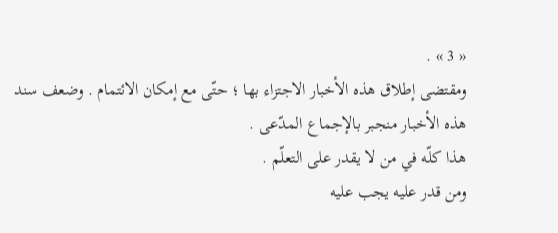« 3 » .
ومقتضى إطلاق هذه الأخبار الاجتزاء بها ؛ حتّى مع إمكان الائتمام . وضعف سند هذه الأخبار منجبر بالإجماع المدّعى .
هذا كلّه في من لا يقدر على التعلّم .
ومن قدر عليه يجب عليه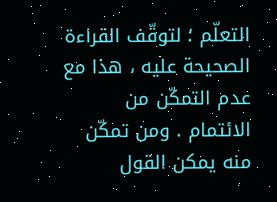التعلّم ؛ لتوقّف القراءة الصحيحة عليه ، هذا مع عدم التمكّن من الائتمام . ومن تمكّن منه يمكن القول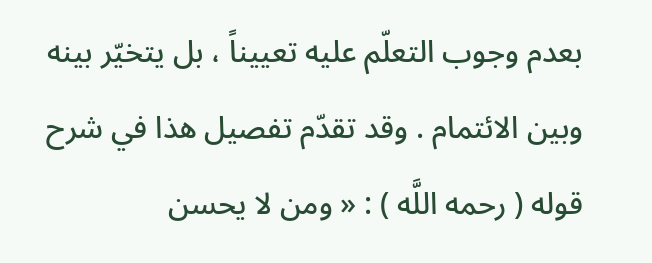بعدم وجوب التعلّم عليه تعييناً ، بل يتخيّر بينه وبين الائتمام . وقد تقدّم تفصيل هذا في شرح قوله ( رحمه اللَّه ) : « ومن لا يحسن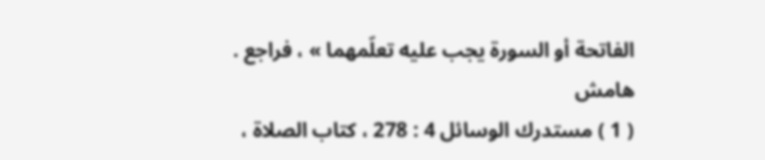الفاتحة أو السورة يجب عليه تعلّمهما » ، فراجع .
هامش
( 1 ) مستدرك الوسائل 4 : 278 ، كتاب الصلاة ،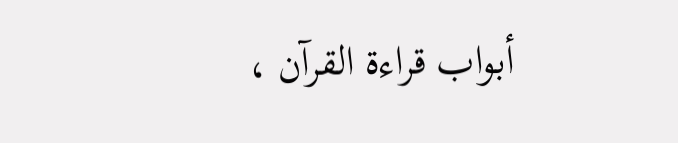أبواب قراءة القرآن ،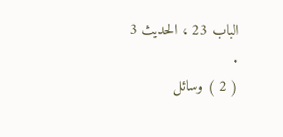الباب 23 ، الحديث 3 .
( 2 ) وسائل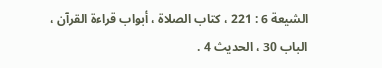الشيعة 6 : 221 ، كتاب الصلاة ، أبواب قراءة القرآن ، الباب 30 ، الحديث 4 .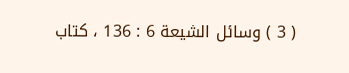( 3 ) وسائل الشيعة 6 : 136 ، كتاب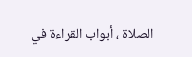الصلاة ، أبواب القراءة في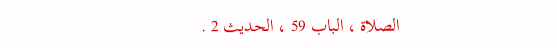الصلاة ، الباب 59 ، الحديث 2 .